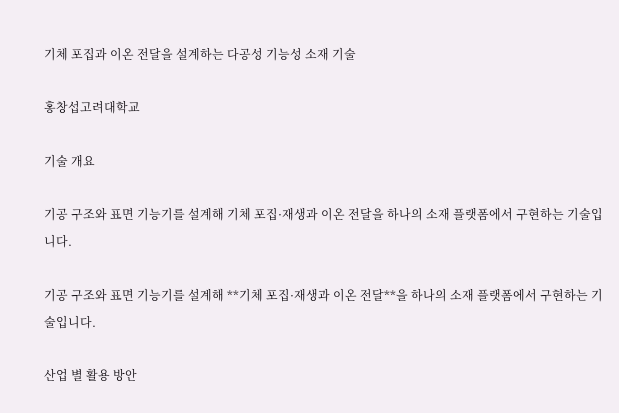기체 포집과 이온 전달을 설계하는 다공성 기능성 소재 기술

홍창섭고려대학교

기술 개요

기공 구조와 표면 기능기를 설계해 기체 포집·재생과 이온 전달을 하나의 소재 플랫폼에서 구현하는 기술입니다.

기공 구조와 표면 기능기를 설계해 **기체 포집·재생과 이온 전달**을 하나의 소재 플랫폼에서 구현하는 기술입니다.

산업 별 활용 방안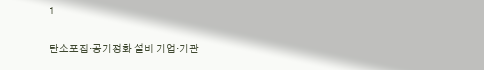1

탄소포집·공기정화 설비 기업·기관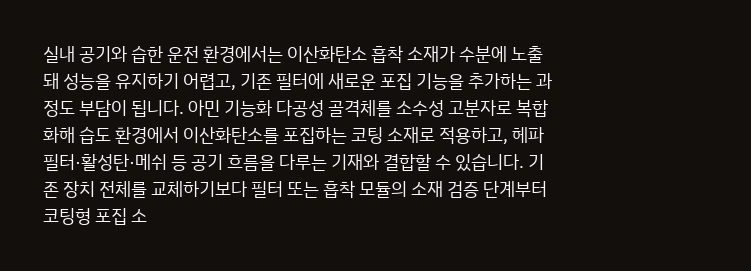실내 공기와 습한 운전 환경에서는 이산화탄소 흡착 소재가 수분에 노출돼 성능을 유지하기 어렵고, 기존 필터에 새로운 포집 기능을 추가하는 과정도 부담이 됩니다. 아민 기능화 다공성 골격체를 소수성 고분자로 복합화해 습도 환경에서 이산화탄소를 포집하는 코팅 소재로 적용하고, 헤파필터·활성탄·메쉬 등 공기 흐름을 다루는 기재와 결합할 수 있습니다. 기존 장치 전체를 교체하기보다 필터 또는 흡착 모듈의 소재 검증 단계부터 코팅형 포집 소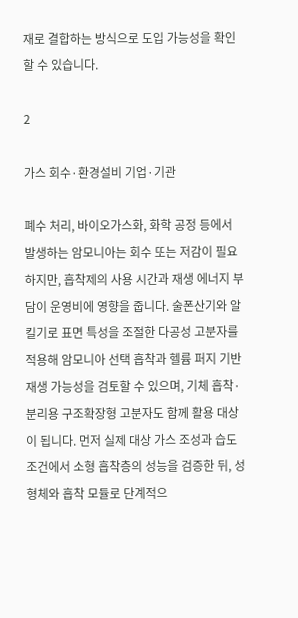재로 결합하는 방식으로 도입 가능성을 확인할 수 있습니다.

2

가스 회수·환경설비 기업·기관

폐수 처리, 바이오가스화, 화학 공정 등에서 발생하는 암모니아는 회수 또는 저감이 필요하지만, 흡착제의 사용 시간과 재생 에너지 부담이 운영비에 영향을 줍니다. 술폰산기와 알킬기로 표면 특성을 조절한 다공성 고분자를 적용해 암모니아 선택 흡착과 헬륨 퍼지 기반 재생 가능성을 검토할 수 있으며, 기체 흡착·분리용 구조확장형 고분자도 함께 활용 대상이 됩니다. 먼저 실제 대상 가스 조성과 습도 조건에서 소형 흡착층의 성능을 검증한 뒤, 성형체와 흡착 모듈로 단계적으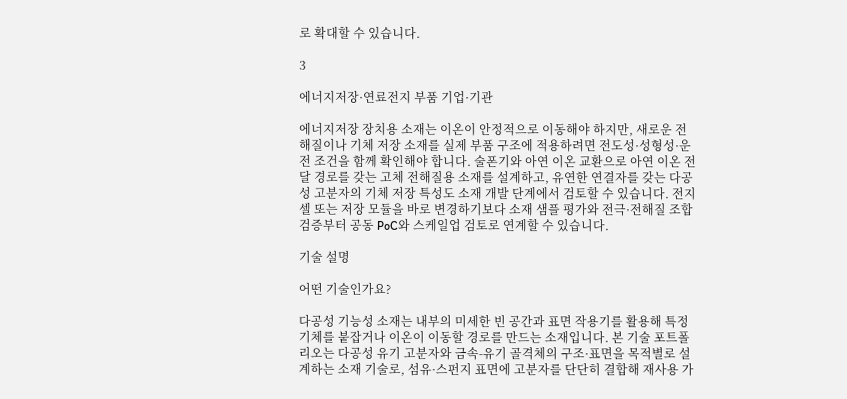로 확대할 수 있습니다.

3

에너지저장·연료전지 부품 기업·기관

에너지저장 장치용 소재는 이온이 안정적으로 이동해야 하지만, 새로운 전해질이나 기체 저장 소재를 실제 부품 구조에 적용하려면 전도성·성형성·운전 조건을 함께 확인해야 합니다. 술폰기와 아연 이온 교환으로 아연 이온 전달 경로를 갖는 고체 전해질용 소재를 설계하고, 유연한 연결자를 갖는 다공성 고분자의 기체 저장 특성도 소재 개발 단계에서 검토할 수 있습니다. 전지 셀 또는 저장 모듈을 바로 변경하기보다 소재 샘플 평가와 전극·전해질 조합 검증부터 공동 PoC와 스케일업 검토로 연계할 수 있습니다.

기술 설명

어떤 기술인가요?

다공성 기능성 소재는 내부의 미세한 빈 공간과 표면 작용기를 활용해 특정 기체를 붙잡거나 이온이 이동할 경로를 만드는 소재입니다. 본 기술 포트폴리오는 다공성 유기 고분자와 금속-유기 골격체의 구조·표면을 목적별로 설계하는 소재 기술로, 섬유·스펀지 표면에 고분자를 단단히 결합해 재사용 가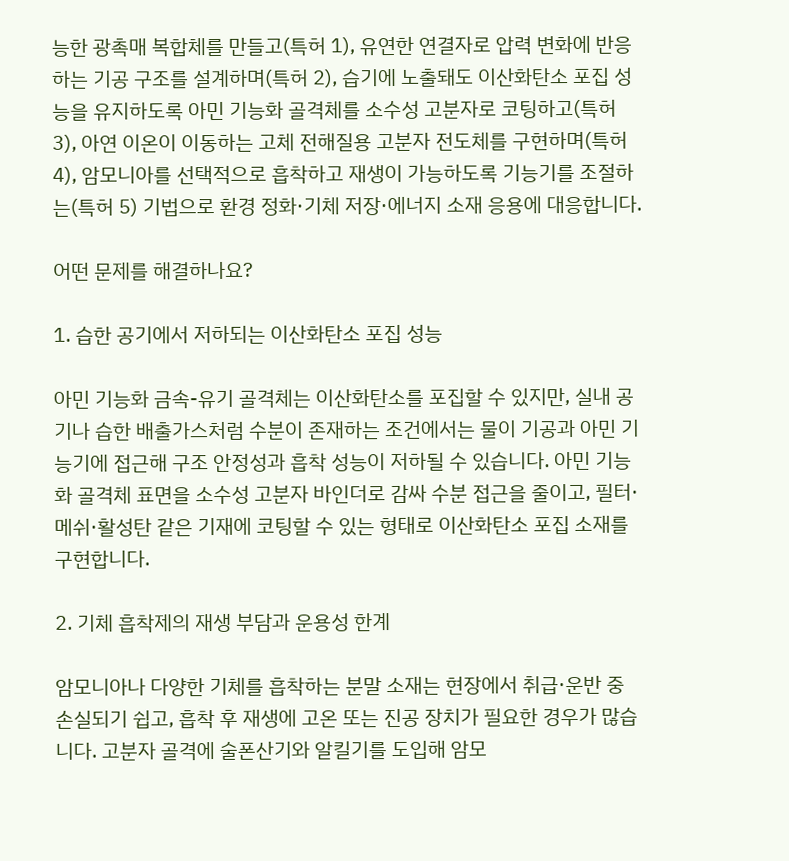능한 광촉매 복합체를 만들고(특허 1), 유연한 연결자로 압력 변화에 반응하는 기공 구조를 설계하며(특허 2), 습기에 노출돼도 이산화탄소 포집 성능을 유지하도록 아민 기능화 골격체를 소수성 고분자로 코팅하고(특허 3), 아연 이온이 이동하는 고체 전해질용 고분자 전도체를 구현하며(특허 4), 암모니아를 선택적으로 흡착하고 재생이 가능하도록 기능기를 조절하는(특허 5) 기법으로 환경 정화·기체 저장·에너지 소재 응용에 대응합니다.

어떤 문제를 해결하나요?

1. 습한 공기에서 저하되는 이산화탄소 포집 성능

아민 기능화 금속-유기 골격체는 이산화탄소를 포집할 수 있지만, 실내 공기나 습한 배출가스처럼 수분이 존재하는 조건에서는 물이 기공과 아민 기능기에 접근해 구조 안정성과 흡착 성능이 저하될 수 있습니다. 아민 기능화 골격체 표면을 소수성 고분자 바인더로 감싸 수분 접근을 줄이고, 필터·메쉬·활성탄 같은 기재에 코팅할 수 있는 형태로 이산화탄소 포집 소재를 구현합니다.

2. 기체 흡착제의 재생 부담과 운용성 한계

암모니아나 다양한 기체를 흡착하는 분말 소재는 현장에서 취급·운반 중 손실되기 쉽고, 흡착 후 재생에 고온 또는 진공 장치가 필요한 경우가 많습니다. 고분자 골격에 술폰산기와 알킬기를 도입해 암모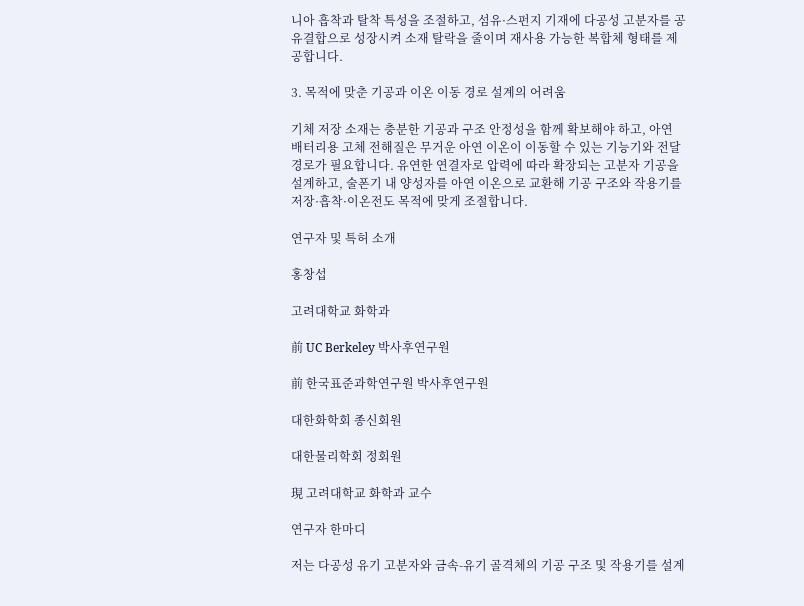니아 흡착과 탈착 특성을 조절하고, 섬유·스펀지 기재에 다공성 고분자를 공유결합으로 성장시켜 소재 탈락을 줄이며 재사용 가능한 복합체 형태를 제공합니다.

3. 목적에 맞춘 기공과 이온 이동 경로 설계의 어려움

기체 저장 소재는 충분한 기공과 구조 안정성을 함께 확보해야 하고, 아연 배터리용 고체 전해질은 무거운 아연 이온이 이동할 수 있는 기능기와 전달 경로가 필요합니다. 유연한 연결자로 압력에 따라 확장되는 고분자 기공을 설계하고, 술폰기 내 양성자를 아연 이온으로 교환해 기공 구조와 작용기를 저장·흡착·이온전도 목적에 맞게 조절합니다.

연구자 및 특허 소개

홍창섭

고려대학교 화학과

前 UC Berkeley 박사후연구원

前 한국표준과학연구원 박사후연구원

대한화학회 종신회원

대한물리학회 정회원

現 고려대학교 화학과 교수

연구자 한마디

저는 다공성 유기 고분자와 금속-유기 골격체의 기공 구조 및 작용기를 설계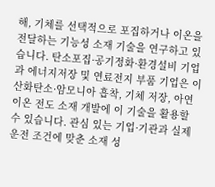해, 기체를 선택적으로 포집하거나 이온을 전달하는 기능성 소재 기술을 연구하고 있습니다. 탄소포집·공기정화·환경설비 기업과 에너지저장 및 연료전지 부품 기업은 이산화탄소·암모니아 흡착, 기체 저장, 아연 이온 전도 소재 개발에 이 기술을 활용할 수 있습니다. 관심 있는 기업·기관과 실제 운전 조건에 맞춘 소재 성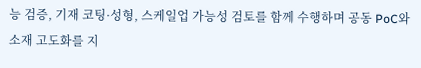능 검증, 기재 코팅·성형, 스케일업 가능성 검토를 함께 수행하며 공동 PoC와 소재 고도화를 지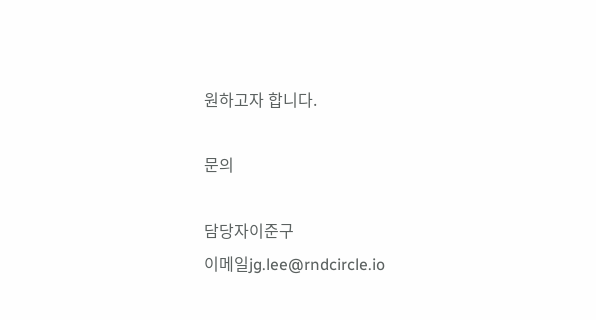원하고자 합니다.

문의

담당자이준구
이메일jg.lee@rndcircle.io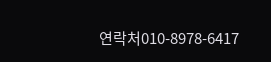연락처010-8978-6417